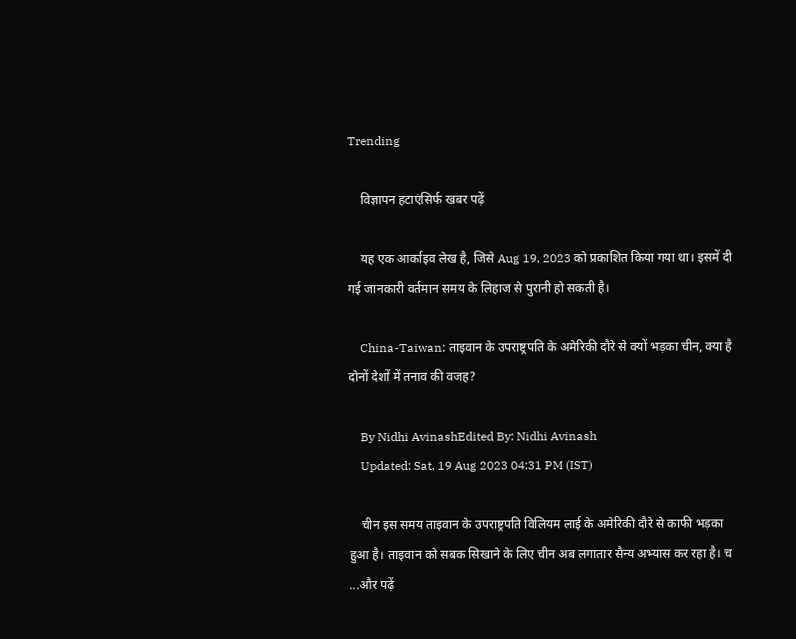Trending

    विज्ञापन हटाएंसिर्फ खबर पढ़ें

    यह एक आर्काइव लेख है, जिसे Aug 19, 2023 को प्रकाशित किया गया था। इसमें दी गई जानकारी वर्तमान समय के लिहाज से पुरानी हो सकती है।

    China-Taiwan: ताइवान के उपराष्ट्रपति के अमेरिकी दौरे से क्यों भड़का चीन, क्या है दोनों देशों में तनाव की वजह?

    By Nidhi AvinashEdited By: Nidhi Avinash
    Updated: Sat, 19 Aug 2023 04:31 PM (IST)

    चीन इस समय ताइवान के उपराष्ट्रपति विलियम लाई के अमेरिकी दौरे से काफी भड़का हुआ है। ताइवान को सबक सिखाने के लिए चीन अब लगातार सैन्य अभ्यास कर रहा है। च ...और पढ़ें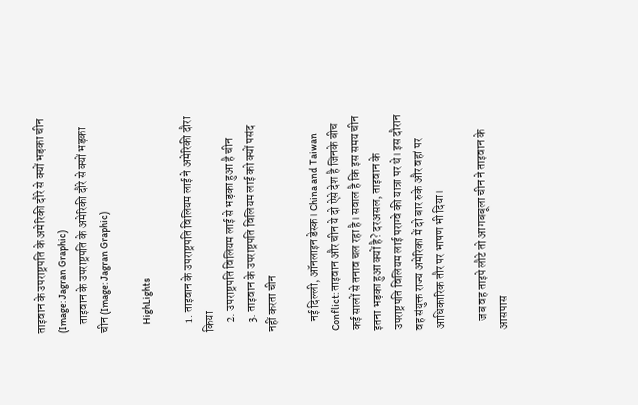ताइवान के उपराष्ट्रपति के अमेरिकी दौरे से क्यों भड़का चीन (Image: Jagran Graphic)
    ताइवान के उपराष्ट्रपति के अमेरिकी दौरे से क्यों भड़का चीन (Image: Jagran Graphic)

    HighLights

    1. ताइवान के उपराष्ट्रपति विलियम लाई ने अमेरिकी दौरा किया
    2. उपराष्ट्रपति विलियम लाई से भड़का हुआ है चीन
    3. ताइवान के उपराष्ट्रपति विलियम लाई को क्यों पसंद नहीं करता चीन

    नई दिल्ली, ऑनलाइन डेस्क। China and Taiwan Conflict: ताइवान और चीन ये दो ऐसे देश है जिनके बीच कई सालों से तनाव चल रहा है। सवाल है कि इस समय चीन इतना भड़का हुआ क्यों है? दरअसल, ताइवान के उपराष्ट्रपति विलियम लाई पराग्वे की यात्रा पर थे। इस दौरान वह संयुक्त राज्य अमेरिका में दो बार रुके और वहां पर आधिकारिक तौर पर भाषण भी दिया।

    जब वह ताइपे लौटे तो आगबबूला चीन ने ताइवान के आसपास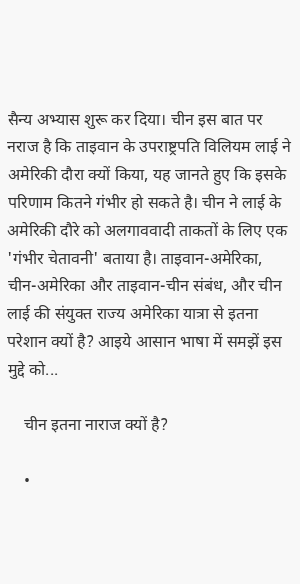सैन्य अभ्यास शुरू कर दिया। चीन इस बात पर नराज है कि ताइवान के उपराष्ट्रपति विलियम लाई ने अमेरिकी दौरा क्यों किया, यह जानते हुए कि इसके परिणाम कितने गंभीर हो सकते है। चीन ने लाई के अमेरिकी दौरे को अलगाववादी ताकतों के लिए एक 'गंभीर चेतावनी' बताया है। ताइवान-अमेरिका, चीन-अमेरिका और ताइवान-चीन संबंध, और चीन लाई की संयुक्त राज्य अमेरिका यात्रा से इतना परेशान क्यों है? आइये आसान भाषा में समझें इस मुद्दे को...

    चीन इतना नाराज क्यों है?

    •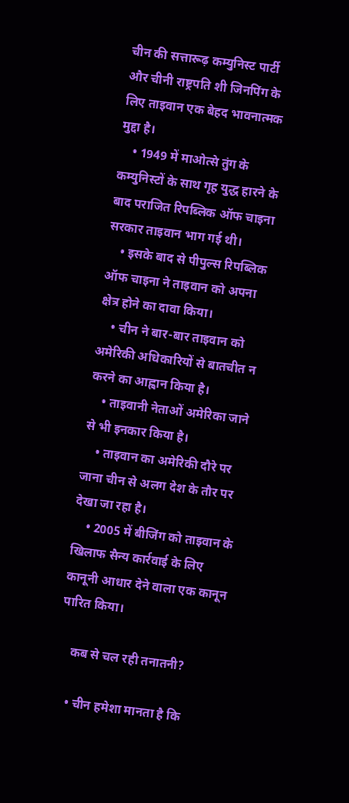चीन की सत्तारूढ़ कम्युनिस्ट पार्टी और चीनी राष्ट्रपति शी जिनपिंग के लिए ताइवान एक बेहद भावनात्मक मुद्दा है।
    • 1949 में माओत्से तुंग के कम्युनिस्टों के साथ गृह युद्ध हारने के बाद पराजित रिपब्लिक ऑफ चाइना सरकार ताइवान भाग गई थी।
    • इसके बाद से पीपुल्स रिपब्लिक ऑफ चाइना ने ताइवान को अपना क्षेत्र होने का दावा किया।
    • चीन ने बार-बार ताइवान को अमेरिकी अधिकारियों से बातचीत न करने का आह्वान किया है।
    • ताइवानी नेताओं अमेरिका जाने से भी इनकार किया है।
    • ताइवान का अमेरिकी दौरे पर जाना चीन से अलग देश के तौर पर देखा जा रहा है।
    • 2005 में बीजिंग को ताइवान के खिलाफ सैन्य कार्रवाई के लिए कानूनी आधार देने वाला एक कानून पारित किया।

    कब से चल रही तनातनी?

    • चीन हमेशा मानता है कि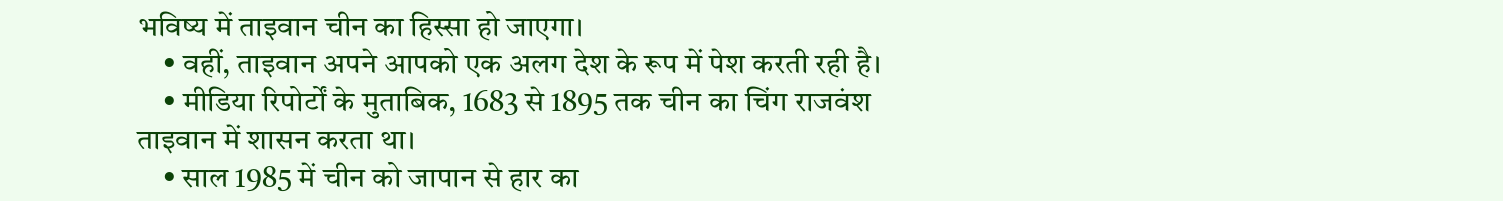भविष्य में ताइवान चीन का हिस्सा हो जाएगा।
    • वहीं, ताइवान अपने आपको एक अलग देश के रूप में पेश करती रही है।
    • मीडिया रिपोर्टों के मुताबिक, 1683 से 1895 तक चीन का चिंग राजवंश ताइवान में शासन करता था।
    • साल 1985 में चीन को जापान से हार का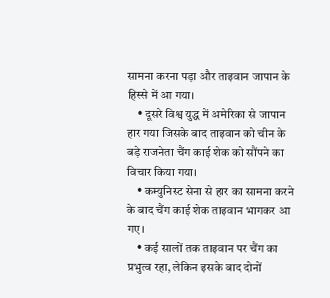सामना करना पड़ा और ताइवान जापान के हिस्से में आ गया।
    • दूसरे विश्व युद्ध में अमेरिका से जापान हार गया जिसके बाद ताइवान को चीन के बड़े राजनेता चैंग काई शेक को सौंपने का विचार किया गया।
    • कम्युनिस्ट सेना से हार का सामना करने के बाद चैंग काई शेक ताइवान भागकर आ गए।
    • कई सालों तक ताइवान पर चैंग का प्रभुत्व रहा, लेकिन इसके बाद दोनों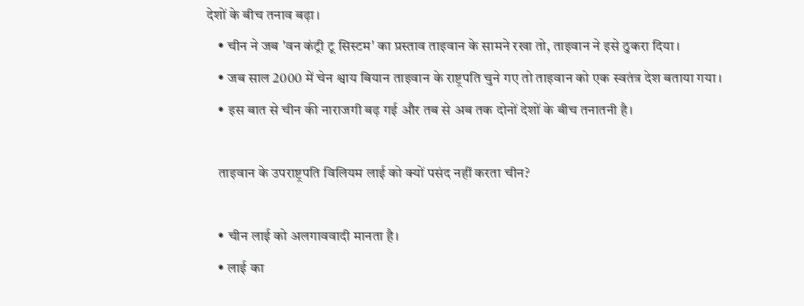देशों के बीच तनाव बढ़ा।
    • चीन ने जब 'वन कंट्री टू सिस्टम' का प्रस्ताव ताइवान के सामने रखा तो, ताइवान ने इसे ठुकरा दिया।
    • जब साल 2000 में चेन श्वाय बियान ताइवान के राष्ट्रपति चुने गए तो ताइवान को एक स्वतंत्र देश बताया गया।
    • इस बात से चीन की नाराजगी बढ़ गई और तब से अब तक दोनों देशों के बीच तनातनी है।

    ताइवान के उपराष्ट्रपति विलियम लाई को क्यों पसंद नहीं करता चीन?

    • चीन लाई को अलगाववादी मानता है।
    • लाई का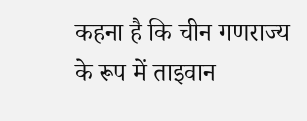कहना है कि चीन गणराज्य के रूप में ताइवान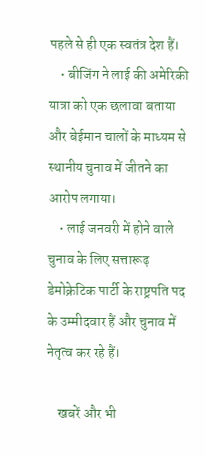पहले से ही एक स्वतंत्र देश हैं।
    • बीजिंग ने लाई की अमेरिकी यात्रा को एक छलावा बताया और बेईमान चालों के माध्यम से स्थानीय चुनाव में जीतने का आरोप लगाया।
    • लाई जनवरी में होने वाले चुनाव के लिए सत्तारूढ़ डेमोक्रेटिक पार्टी के राष्ट्रपति पद के उम्मीदवार हैं और चुनाव में नेतृत्व कर रहे हैं।

    खबरें और भी